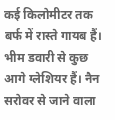कई किलोमीटर तक बर्फ में रास्ते गायब हैं। भीम डवारी से कुछ आगे ग्लेशियर हैं। नैन सरोवर से जाने वाला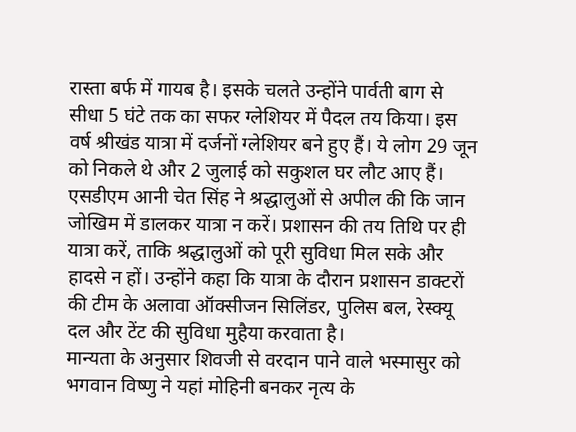रास्ता बर्फ में गायब है। इसके चलते उन्होंने पार्वती बाग से सीधा 5 घंटे तक का सफर ग्लेशियर में पैदल तय किया। इस वर्ष श्रीखंड यात्रा में दर्जनों ग्लेशियर बने हुए हैं। ये लोग 29 जून को निकले थे और 2 जुलाई को सकुशल घर लौट आए हैं।
एसडीएम आनी चेत सिंह ने श्रद्धालुओं से अपील की कि जान जोखिम में डालकर यात्रा न करें। प्रशासन की तय तिथि पर ही यात्रा करें, ताकि श्रद्धालुओं को पूरी सुविधा मिल सके और हादसे न हों। उन्होंने कहा कि यात्रा के दौरान प्रशासन डाक्टरों की टीम के अलावा ऑक्सीजन सिलिंडर, पुलिस बल, रेस्क्यू दल और टेंट की सुविधा मुहैया करवाता है।
मान्यता के अनुसार शिवजी से वरदान पाने वाले भस्मासुर को भगवान विष्णु ने यहां मोहिनी बनकर नृत्य के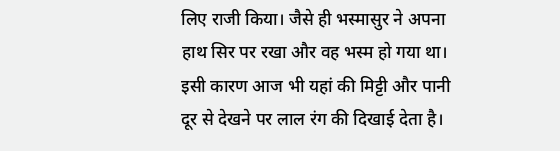लिए राजी किया। जैसे ही भस्मासुर ने अपना हाथ सिर पर रखा और वह भस्म हो गया था। इसी कारण आज भी यहां की मिट्टी और पानी दूर से देखने पर लाल रंग की दिखाई देता है।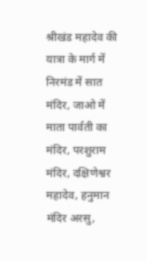श्रीखंड महादेव की यात्रा के मार्ग में निरमंड में सात मंदिर, जाओ में माता पार्वती का मंदिर, परशुराम मंदिर, दक्षिणेश्वर महादेव, हनुमान मंदिर अरसु,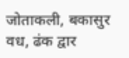जोताकली, बकासुर वध, ढंक द्वार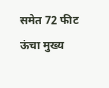समेत 72 फीट ऊंचा मुख्य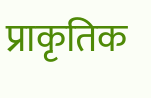प्राकृतिक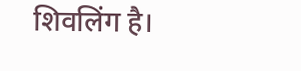शिवलिंग है।